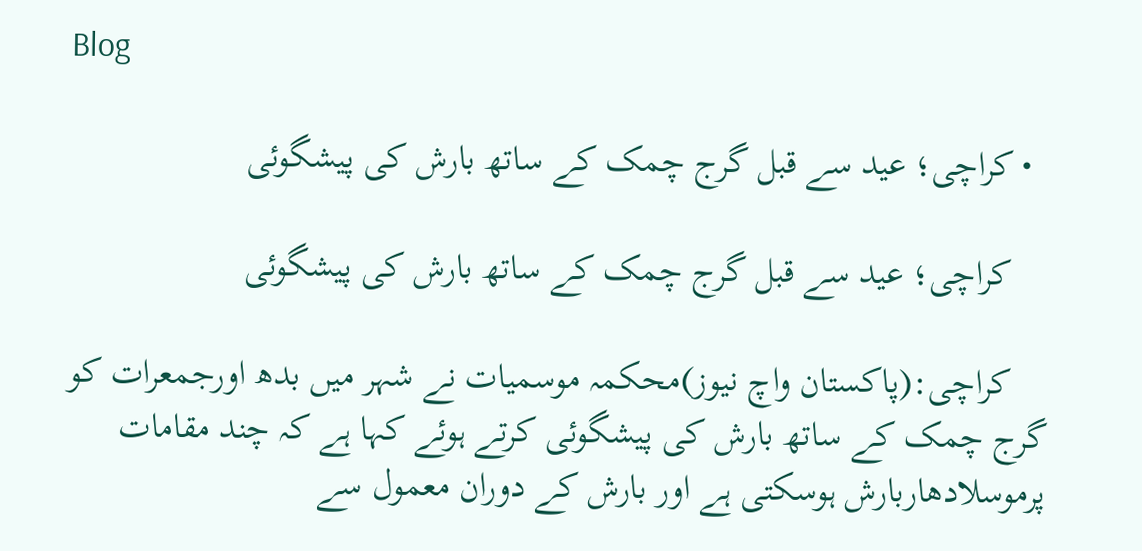Blog

  • کراچی؛ عید سے قبل گرج چمک کے ساتھ بارش کی پیشگوئی

    کراچی؛ عید سے قبل گرج چمک کے ساتھ بارش کی پیشگوئی

    کراچی:(پاکستان واچ نیوز)محکمہ موسمیات نے شہر میں بدھ اورجمعرات کو گرج چمک کے ساتھ بارش کی پیشگوئی کرتے ہوئے کہا ہے کہ چند مقامات پرموسلادھاربارش ہوسکتی ہے اور بارش کے دوران معمول سے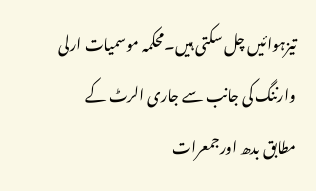تیزہوائیں چل سکتی ہیں۔محکمہ موسمیات ارلی وارننگ کی جانب سے جاری الرٹ کے مطابق بدھ اورجمعرات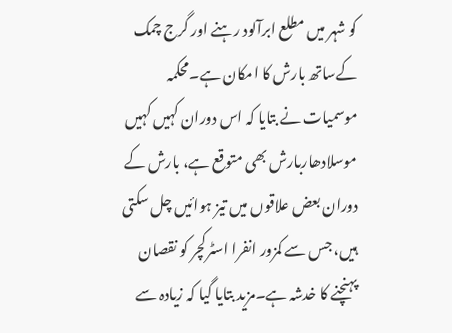کو شہر میں مطلع ابرآلود رہنے اور گرج چمک کےساتھ بارش کا امکان ہے۔محکمہ موسمیات نے بتایا کہ اس دوران کہیں کہیں موسلادھاربارش بھی متوقع ہے، بارش کے دوران بعض علاقوں میں تیز ہوائیں چل سکتی ہیں، جس سے کمزور انفرا اسٹرکچر کو نقصان پہنچنے کا خدشہ ہے۔مزید بتایا گیا کہ زیادہ سے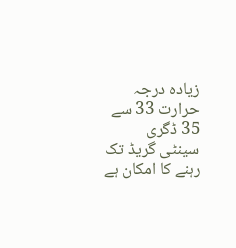زیادہ درجہ حرارت 33 سے 35 ڈگری سینٹی گریڈ تک رہنے کا امکان ہے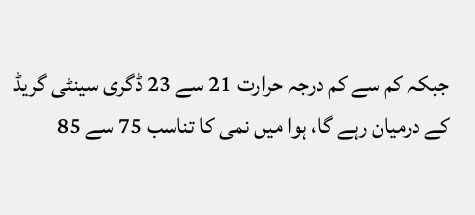جبکہ کم سے کم درجہ حرارت 21 سے 23 ڈگری سینٹی گریڈ کے درمیان رہے گا، ہوا میں نمی کا تناسب 75 سے 85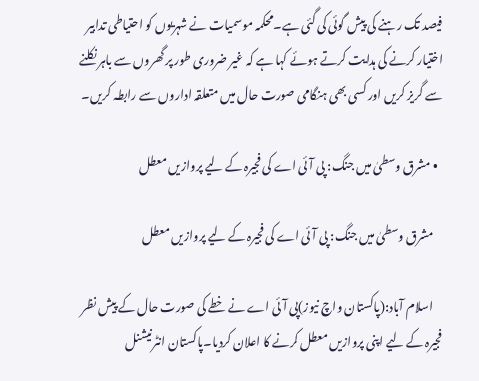فیصد تک رہنے کی پیش گوئی کی گئی ہے۔محکمہ موسمیات نے شہریوں کو احتیاطی تدابیر اختیار کرنے کی ہدایت کرتے ہوئے کہا ہے کہ غیر ضروری طور پر گھروں سے باہر نکلنے سے گریز کریں اور کسی بھی ہنگامی صورت حال میں متعلقہ اداروں سے رابطہ کریں۔

  • مشرق وسطیٰ میں جنگ: پی آئی اے کی فجیرہ کے لیے پروازیں معطل

    مشرق وسطیٰ میں جنگ: پی آئی اے کی فجیرہ کے لیے پروازیں معطل

    اسلام آباد:(پاکستان واچ نیوز)پی آئی اے نے خطے کی صورت حال کے پیش نظر فجیرہ کے لیے اپنی پروازیں معطل کرنے کا اعلان کردیا۔پاکستان انٹرنیشنل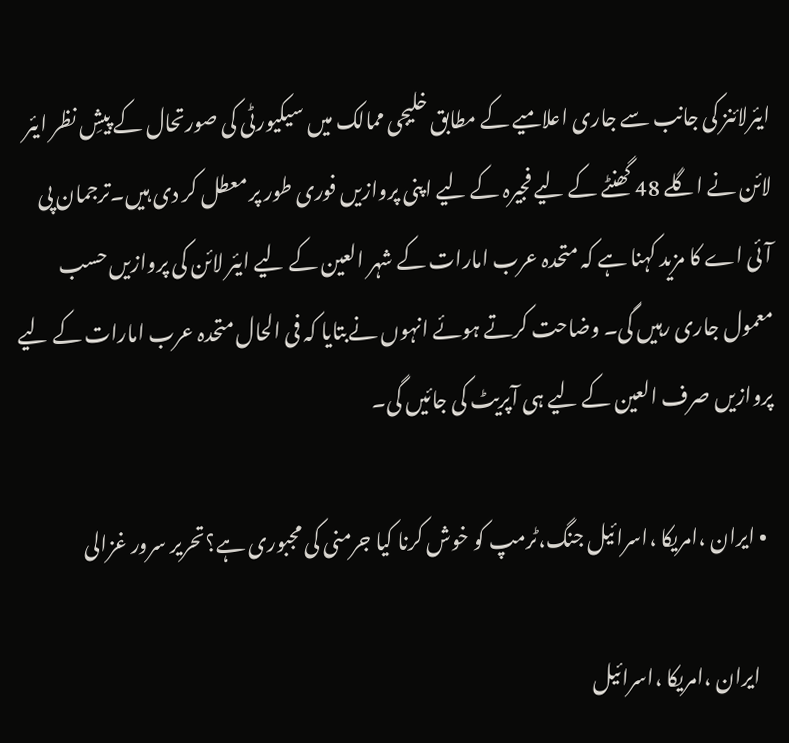ایئرلائنز کی جانب سے جاری اعلامیے کے مطابق خلیجی ممالک میں سیکیورٹی کی صورتحال کے پیشِ نظر ایئر لائن نے اگلے 48 گھنٹے کے لیے فجیرہ کے لیے اپنی پروازیں فوری طور پر معطل کر دی ہیں۔ترجمان پی آئی اے کا مزید کہنا ہے کہ متحدہ عرب امارات کے شہر العین کے لیے ایئر لائن کی پروازیں حسب معمول جاری رہیں گی۔ وضاحت کرتے ہوئے انہوں نےبتایا کہ فی الحال متحدہ عرب امارات کے لیے پروازیں صرف العین کے لیے ہی آپریٹ کی جائیں گی۔

  • ایران ،امریکا ،اسرائیل جنگ،ٹرمپ کو خوش کرنا کیا جرمنی کی مجبوری ہے؟تحریر سرور غزالی

    ایران ،امریکا ،اسرائیل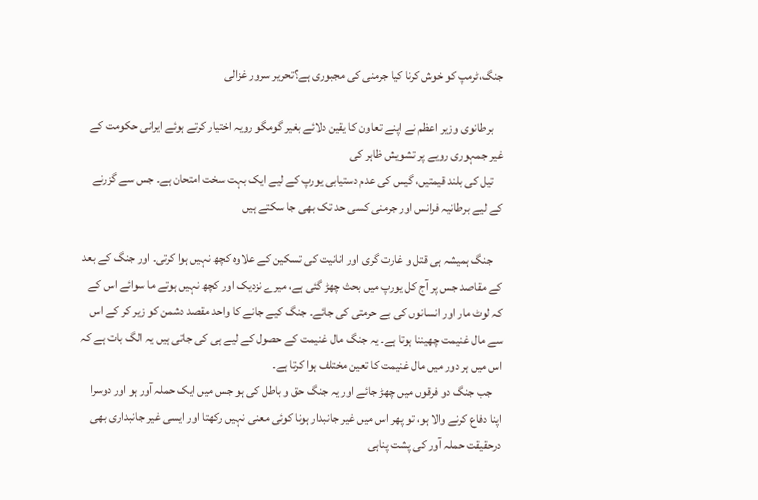جنگ،ٹرمپ کو خوش کرنا کیا جرمنی کی مجبوری ہے؟تحریر سرور غزالی

    برطانوی وزیر اعظم نے اپنے تعاون کا یقین دلائے بغیر گومگو رویہ اختیار کرتے ہوئے ایرانی حکومت کے غیر جمہوری رویے پر تشویش ظاہر کی
    تیل کی بلند قیمتیں، گیس کی عدم دستیابی یورپ کے لیے ایک بہت سخت امتحان ہے۔ جس سے گزرنے کے لیے برطانیہ فرانس اور جرمنی کسی حد تک بھی جا سکتے ہیں

    جنگ ہمیشہ ہی قتل و غارت گری اور انانیت کی تسکین کے علاوہ کچھ نہیں ہوا کرتی۔ اور جنگ کے بعد کے مقاصد جس پر آج کل یورپ میں بحث چھڑ گئی ہے، میرے نزدیک اور کچھ نہیں ہوتے ما سوائے اس کے کہ لوٹ مار اور انسانوں کی بے حرمتی کی جائے۔ جنگ کیے جانے کا واحد مقصد دشمن کو زیر کر کے اس سے مال غنیمت چھیننا ہوتا ہے۔ یہ جنگ مال غنیمت کے حصول کے لیے ہی کی جاتی ہیں یہ الگ بات ہے کہ اس میں ہر دور میں مال غنیمت کا تعین مختلف ہوا کرتا ہے۔
    جب جنگ دو فرقوں میں چھڑ جائے اور یہ جنگ حق و باطل کی ہو جس میں ایک حملہ آور ہو اور دوسرا اپنا دفاع کرنے والا ہو، تو پھر اس میں غیر جانبدار ہونا کوئی معنی نہیں رکھتا اور ایسی غیر جانبداری بھی درحقیقت حملہ آور کی پشت پناہی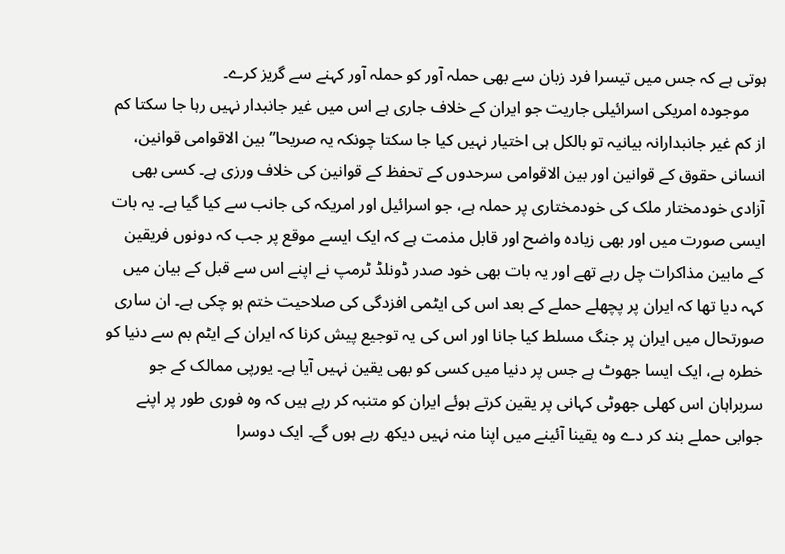ہوتی ہے کہ جس میں تیسرا فرد زبان سے بھی حملہ آور کو حملہ آور کہنے سے گریز کرے۔
    موجودہ امریکی اسرائیلی جاریت جو ایران کے خلاف جاری ہے اس میں غیر جانبدار نہیں رہا جا سکتا کم از کم غیر جانبدارانہ بیانیہ تو بالکل ہی اختیار نہیں کیا جا سکتا چونکہ یہ صریحا” بین الاقوامی قوانین، انسانی حقوق کے قوانین اور بین الاقوامی سرحدوں کے تحفظ کے قوانین کی خلاف ورزی ہے۔ کسی بھی آزادی خودمختار ملک کی خودمختاری پر حملہ ہے، جو اسرائیل اور امریکہ کی جانب سے کیا گیا ہے۔ یہ بات ایسی صورت میں اور بھی زیادہ واضح اور قابل مذمت ہے کہ ایک ایسے موقع پر جب کہ دونوں فریقین کے مابین مذاکرات چل رہے تھے اور یہ بات بھی خود صدر ڈونلڈ ٹرمپ نے اپنے اس سے قبل کے بیان میں کہہ دیا تھا کہ ایران پر پچھلے حملے کے بعد اس کی ایٹمی افزدگی کی صلاحیت ختم ہو چکی ہے۔ ان ساری صورتحال میں ایران پر جنگ مسلط کیا جانا اور اس کی یہ توجیع پیش کرنا کہ ایران کے ایٹم بم سے دنیا کو خطرہ ہے، ایک ایسا جھوٹ ہے جس پر دنیا میں کسی کو بھی یقین نہیں آیا ہے۔ یورپی ممالک کے جو سربراہان اس کھلی جھوٹی کہانی پر یقین کرتے ہوئے ایران کو متنبہ کر رہے ہیں کہ وہ فوری طور پر اپنے جوابی حملے بند کر دے وہ یقینا آئینے میں اپنا منہ نہیں دیکھ رہے ہوں گے۔ ایک دوسرا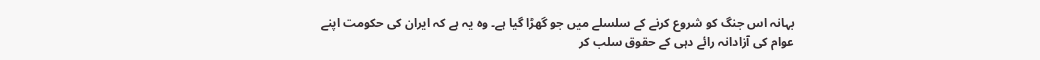بہانہ اس جنگ کو شروع کرنے کے سلسلے میں جو گھڑا گیا ہے۔ وہ یہ ہے کہ ایران کی حکومت اپنے عوام کی آزادانہ رائے دہی کے حقوق سلب کر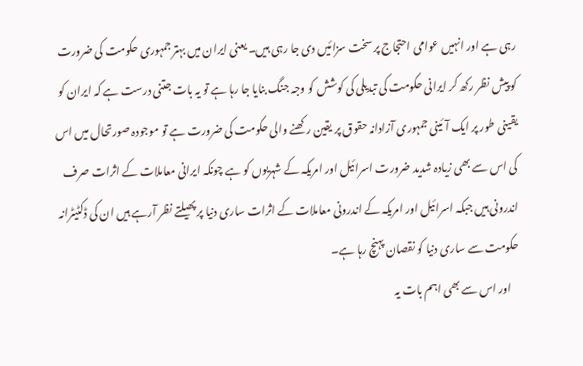رہی ہے اور انہیں عوامی احتجاج پر سخت سزائیں دی جا رہی ہیں۔ یعنی ایران میں بہتر جمہوری حکومت کی ضرورت کو پیش نظر رکھ کر ایرانی حکومت کی تبدیلی کی کوشش کو وجہ جنگ بنایا جا رہا ہے تو یہ بات جتنی درست ہے کہ ایران کو یقینی طور پر ایک آئینی جمہوری آزادانہ حقوق پر یقین رکھنے والی حکومت کی ضرورت ہے تو موجودہ صورتحال میں اس کی اس سے بھی زیادہ شدید ضرورت اسرائیل اور امریکہ کے شہریوں کو ہے چونکہ ایرانی معاملات کے اثرات صرف اندرونی ہیں جبکہ اسرائیل اور امریکہ کے اندرونی معاملات کے اثرات ساری دنیا پر پھیلتے نظر آرہے ہیں ان کی ڈکٹیٹرانہ حکومت سے ساری دنیا کو نقصان پہنچ رہا ہے۔
    اور اس سے بھی اہم بات یہ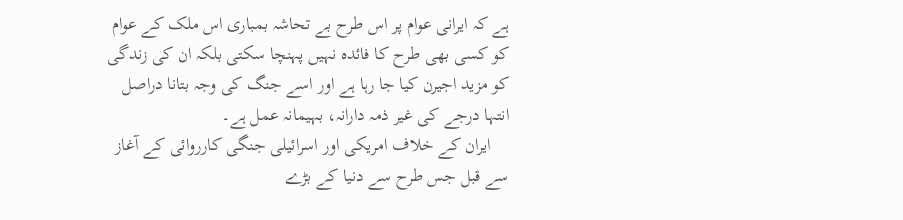ہے کہ ایرانی عوام پر اس طرح بے تحاشہ بمباری اس ملک کے عوام کو کسی بھی طرح کا فائدہ نہیں پہنچا سکتی بلکہ ان کی زندگی کو مزید اجیرن کیا جا رہا ہے اور اسے جنگ کی وجہ بتانا دراصل انتہا درجے کی غیر ذمہ دارانہ، بہیمانہ عمل ہے۔
    ایران کے خلاف امریکی اور اسرائیلی جنگی کارروائی کے آغاز سے قبل جس طرح سے دنیا کے بڑے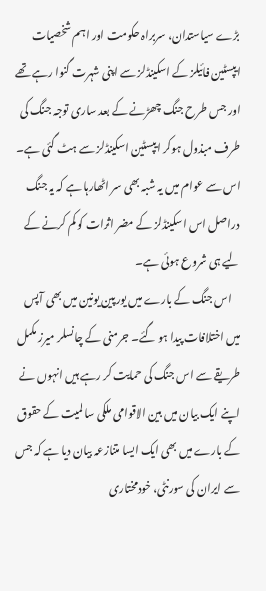بڑے سیاستدان، سربراہ حکومت اور اہم شخصیات ایپسٹین فائیلز کے اسکینڈلز سے اپنی شہرت گنوا رہے تھے اور جس طرح جنگ چھڑنے کے بعد ساری توجہ جنگ کی طرف مبذول ہوکر ایپسٹین اسکینڈلز سے ہٹ گئی ہے۔ اس سے عوام میں یہ شبہ بھی سر اٹھارہا ہے کہ یہ جنگ دراصل اس اسکینڈلز کے مضر اثرات کو کم کرنے کے لیے ہی شروع ہوئی ہے۔
    اس جنگ کے بارے میں یورپین یونین میں بھی آپس میں اختلافات پیدا ہو گئے۔ جرمنی کے چانسلر میرز مکمل طریقے سے اس جنگ کی حمایت کر رہے ہیں انہوں نے اپنے ایک بیان میں بین الاقوامی ملکی سا لمیت کے حقوق کے بارے میں بھی ایک ایسا متنازعہ بیان دیا ہے کہ جس سے ایران کی سورنٹی، خودمختاری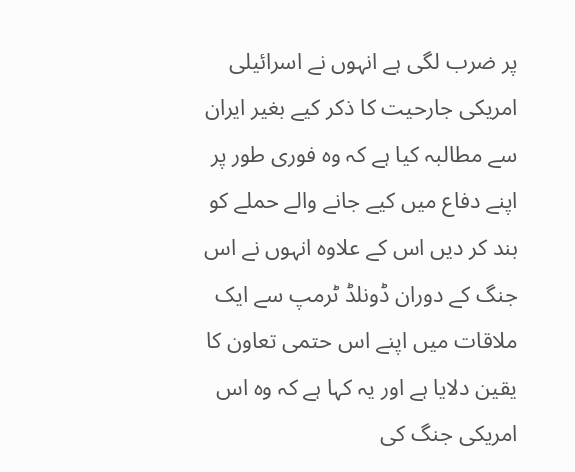پر ضرب لگی ہے انہوں نے اسرائیلی امریکی جارحیت کا ذکر کیے بغیر ایران سے مطالبہ کیا ہے کہ وہ فوری طور پر اپنے دفاع میں کیے جانے والے حملے کو بند کر دیں اس کے علاوہ انہوں نے اس جنگ کے دوران ڈونلڈ ٹرمپ سے ایک ملاقات میں اپنے اس حتمی تعاون کا یقین دلایا ہے اور یہ کہا ہے کہ وہ اس امریکی جنگ کی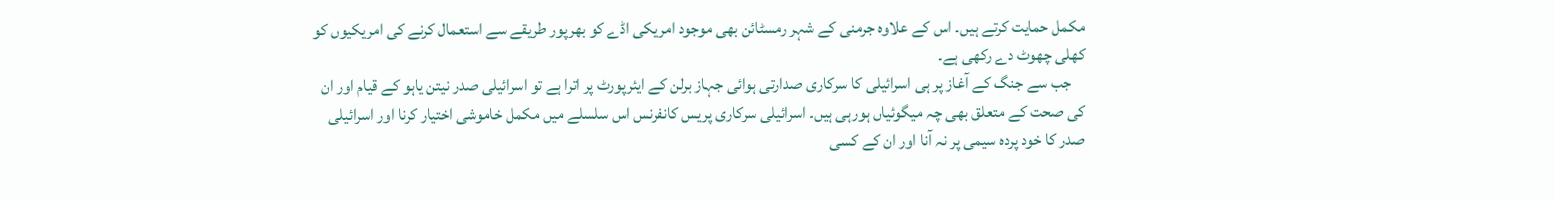مکمل حمایت کرتے ہیں۔ اس کے علاوہ جرمنی کے شہر رمسٹائن بھی موجود امریکی اڈے کو بھرپور طریقے سے استعمال کرنے کی امریکیوں کو کھلی چھوٹ دے رکھی ہے۔
    جب سے جنگ کے آغاز پر ہی اسرائیلی کا سرکاری صدارتی ہوائی جہاز برلن کے ایئرپورٹ پر اترا ہے تو اسرائیلی صدر نیتن یاہو کے قیام اور ان کی صحت کے متعلق بھی چہ میگوئیاں ہورہی ہیں۔ اسرائیلی سرکاری پریس کانفرنس اس سلسلے میں مکمل خاموشی اختیار کرنا اور اسرائیلی صدر کا خود پردہ سیمی پر نہ آنا اور ان کے کسی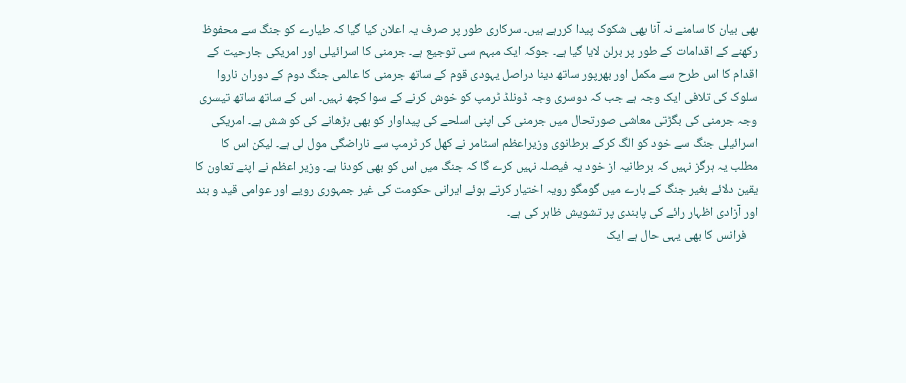بھی بیان کا سامنے نہ آنا بھی شکوک پیدا کررہے ہیں۔ سرکاری طور پر صرف یہ اعلان کیا گیا کہ طیارے کو جنگ سے محفوظ رکھنے کے اقدامات کے طور پر برلن لایا گیا ہے۔ جوکہ ایک مبہم سی توجیع ہے۔ جرمنی کا اسرائیلی اور امریکی جارحیت کے اقدام کا اس طرح سے مکمل اور بھرپور ساتھ دینا دراصل یہودی قوم کے ساتھ جرمنی کا عالمی جنگ دوم کے دوران ناروا سلوک کی تلافی ایک وجہ ہے جب کہ دوسری وجہ ڈونلڈ ٹرمپ کو خوش کرنے کے سوا کچھ نہیں۔ اس کے ساتھ ساتھ تیسری وجہ جرمنی کی بگڑتی معاشی صورتحال میں جرمنی کی اپنی اسلحے کی پیداوار کو بھی بڑھانے کی کو شش ہے۔ امریکی اسرائیلی جنگ سے خود کو الگ کرکے برطانوی وزیراعظم اسٹامر نے کھل کر ٹرمپ سے ناراضگی مول لی ہے۔ لیکن اس کا مطلب یہ ہرگز نہیں کہ برطانیہ از خود یہ فیصلہ نہیں کرے گا کہ جنگ میں اس کو بھی کودنا ہے۔ وزیر اعظم نے اپنے تعاون کا یقین دلائے بغیر جنگ کے بارے میں گومگو رویہ اختیار کرتے ہوئے ایرانی حکومت کی غیر جمہوری رویے اور عوامی قید و بند اور آزادی اظہار رائے کی پابندی پر تشویش ظاہر کی ہے۔
    فرانس کا بھی یہی حال ہے ایک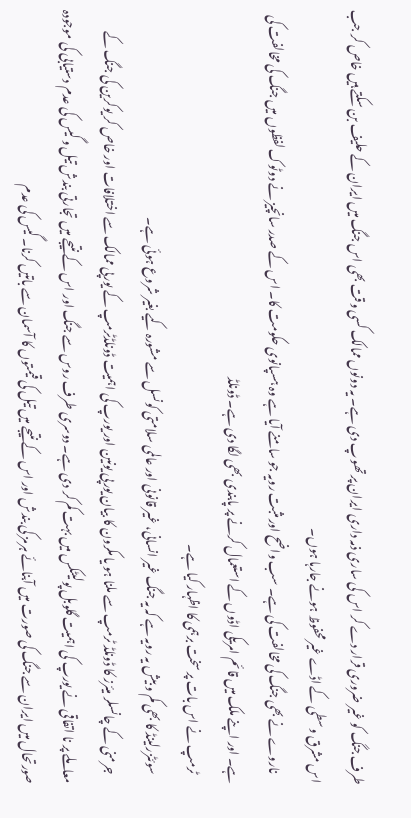طرف جنگ کو غیر ضروری قرار دے کر اس کی ساری ذمہ داری ایران پر تھوپ دی ہے۔ یہ دونوں ممالک کسی وقت بھی اس جنگ میں ایران کے حلیف بن سکتے ہیں خاص کر جب اس مشرق وسطی کے اڈے غیر محفوظ ہونے جارہا ہوں۔
    ناروے نے بھی جنگ کی مخالفت کی ہے۔ سب واضح اور مثبت رویہ جو سامنے آیا ہے وہ ہسپانوی حکومت کا۔ اس کے صدر سانچیز نے دوٹوک لفظوں میں جنگ کی مخالفت کی ہے۔ اور اپنے ملک میں قائم امریکی اڈوں کے استعمال کرنے پر پابندی بھی لگا دی ہے۔ ڈونلڈ
    ٹرمپ نے اس بات پر سخت برہمی کا اظہار کیا ہے۔
    سوئٹزرلینڈ کا بھی کم و بیش یہ رویہ ہے کہ یہ جنگ غیر انسانی، غیر قانونی اور عالمی سلامتی کونسل سے مشورہ کیے بغیر شروع ہوئی ہے۔
    جرمنی کے چانسلر میئرز کا ڈونلڈ ٹرمپ سے ملنا ہو یا مکرون کا بیان یورپی یونین اور یورپ کی اہمیت ڈونلڈٹرمپ کے یورپی ممالک سے اختلافات اور خاص کر یوکرین کی جنگ کے معاملے پر نا اتفاقی نے یورپ کی اہمیت گلوبل پولیٹکس میں بہت کم کر دی ہے۔ دوسری طرف روس سے جنگ اور اس کے نتیجے میں تجارتی بندش تیل و گیس کی عدم دستیابی کی موجودہ صورتحال میں ایران سے جنگ کی صورت میں آبنائے ہرمز کی بندش اور اس کے نتیجے میں تیل کی قیمتوں کا آسمان سے باتیں کرنا۔ گیس کی عدم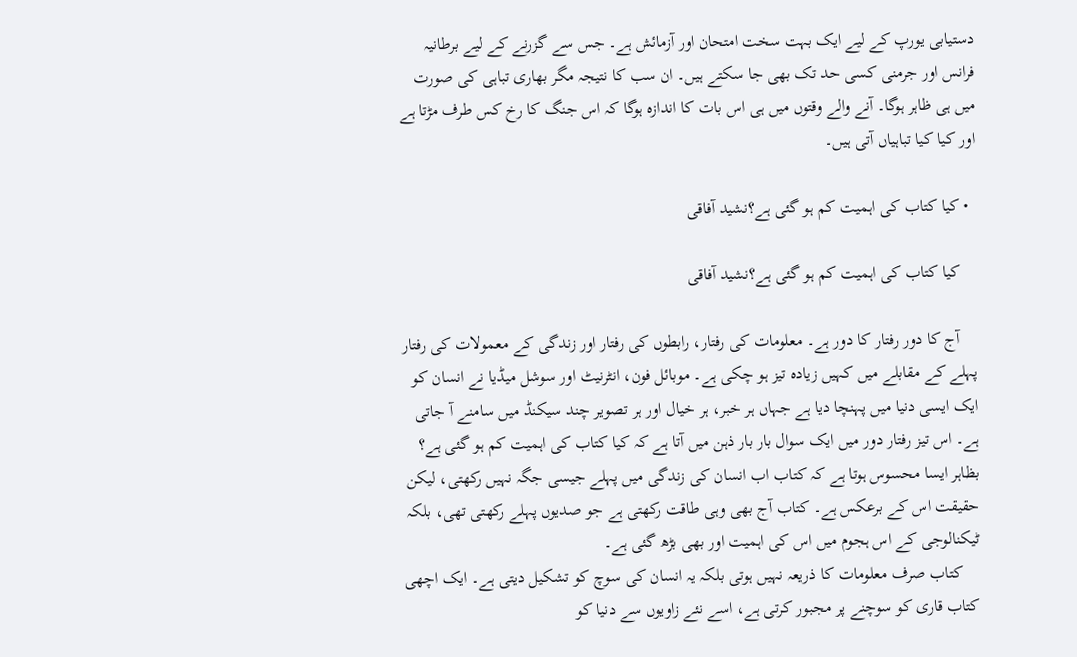دستیابی یورپ کے لیے ایک بہت سخت امتحان اور آزمائش ہے۔ جس سے گزرنے کے لیے برطانیہ فرانس اور جرمنی کسی حد تک بھی جا سکتے ہیں۔ ان سب کا نتیجہ مگر بھاری تباہی کی صورت میں ہی ظاہر ہوگا۔ آنے والے وقتوں میں ہی اس بات کا اندازہ ہوگا کہ اس جنگ کا رخ کس طرف مڑتا ہے اور کیا کیا تباہیاں آتی ہیں۔

  • کیا کتاب کی اہمیت کم ہو گئی ہے؟نشید آفاقی

    کیا کتاب کی اہمیت کم ہو گئی ہے؟نشید آفاقی

    آج کا دور رفتار کا دور ہے۔ معلومات کی رفتار، رابطوں کی رفتار اور زندگی کے معمولات کی رفتار پہلے کے مقابلے میں کہیں زیادہ تیز ہو چکی ہے۔ موبائل فون، انٹرنیٹ اور سوشل میڈیا نے انسان کو ایک ایسی دنیا میں پہنچا دیا ہے جہاں ہر خبر، ہر خیال اور ہر تصویر چند سیکنڈ میں سامنے آ جاتی ہے۔ اس تیز رفتار دور میں ایک سوال بار بار ذہن میں آتا ہے کہ کیا کتاب کی اہمیت کم ہو گئی ہے؟ بظاہر ایسا محسوس ہوتا ہے کہ کتاب اب انسان کی زندگی میں پہلے جیسی جگہ نہیں رکھتی، لیکن حقیقت اس کے برعکس ہے۔ کتاب آج بھی وہی طاقت رکھتی ہے جو صدیوں پہلے رکھتی تھی، بلکہ ٹیکنالوجی کے اس ہجوم میں اس کی اہمیت اور بھی بڑھ گئی ہے۔
    کتاب صرف معلومات کا ذریعہ نہیں ہوتی بلکہ یہ انسان کی سوچ کو تشکیل دیتی ہے۔ ایک اچھی کتاب قاری کو سوچنے پر مجبور کرتی ہے، اسے نئے زاویوں سے دنیا کو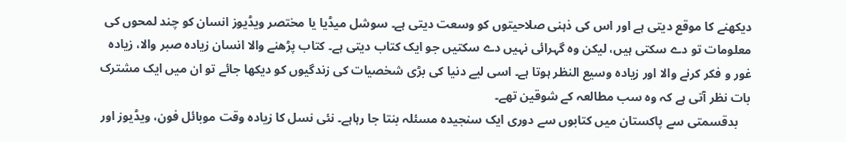دیکھنے کا موقع دیتی ہے اور اس کی ذہنی صلاحیتوں کو وسعت دیتی ہے۔ سوشل میڈیا یا مختصر ویڈیوز انسان کو چند لمحوں کی معلومات تو دے سکتی ہیں، لیکن وہ گہرائی نہیں دے سکتیں جو ایک کتاب دیتی ہے۔ کتاب پڑھنے والا انسان زیادہ صبر والا، زیادہ غور و فکر کرنے والا اور زیادہ وسیع النظر ہوتا ہے۔ اسی لیے دنیا کی بڑی شخصیات کی زندگیوں کو دیکھا جائے تو ان میں ایک مشترک بات نظر آتی ہے کہ وہ سب مطالعہ کے شوقین تھے۔
    بدقسمتی سے پاکستان میں کتابوں سے دوری ایک سنجیدہ مسئلہ بنتا جا رہاہے۔ نئی نسل کا زیادہ وقت موبائل فون، ویڈیوز اور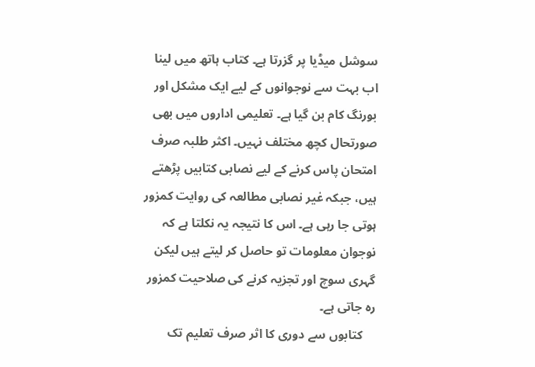سوشل میڈیا پر گزرتا ہے۔ کتاب ہاتھ میں لینا اب بہت سے نوجوانوں کے لیے ایک مشکل اور بورنگ کام بن گیا ہے۔ تعلیمی اداروں میں بھی صورتحال کچھ مختلف نہیں۔ اکثر طلبہ صرف امتحان پاس کرنے کے لیے نصابی کتابیں پڑھتے ہیں، جبکہ غیر نصابی مطالعہ کی روایت کمزور ہوتی جا رہی ہے۔ اس کا نتیجہ یہ نکلتا ہے کہ نوجوان معلومات تو حاصل کر لیتے ہیں لیکن گہری سوچ اور تجزیہ کرنے کی صلاحیت کمزور رہ جاتی ہے۔
    کتابوں سے دوری کا اثر صرف تعلیم تک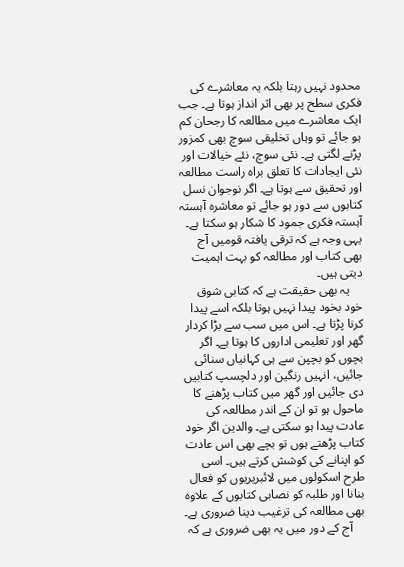محدود نہیں رہتا بلکہ یہ معاشرے کی فکری سطح پر بھی اثر انداز ہوتا ہے۔ جب ایک معاشرے میں مطالعہ کا رجحان کم ہو جائے تو وہاں تخلیقی سوچ بھی کمزور پڑنے لگتی ہے۔ نئی سوچ، نئے خیالات اور نئی ایجادات کا تعلق براہ راست مطالعہ اور تحقیق سے ہوتا ہے۔ اگر نوجوان نسل کتابوں سے دور ہو جائے تو معاشرہ آہستہ آہستہ فکری جمود کا شکار ہو سکتا ہے۔ یہی وجہ ہے کہ ترقی یافتہ قومیں آج بھی کتاب اور مطالعہ کو بہت اہمیت دیتی ہیں۔
    یہ بھی حقیقت ہے کہ کتابی شوق خود بخود پیدا نہیں ہوتا بلکہ اسے پیدا کرنا پڑتا ہے۔ اس میں سب سے بڑا کردار گھر اور تعلیمی اداروں کا ہوتا ہے۔ اگر بچوں کو بچپن سے ہی کہانیاں سنائی جائیں، انہیں رنگین اور دلچسپ کتابیں دی جائیں اور گھر میں کتاب پڑھنے کا ماحول ہو تو ان کے اندر مطالعہ کی عادت پیدا ہو سکتی ہے۔ والدین اگر خود کتاب پڑھتے ہوں تو بچے بھی اس عادت کو اپنانے کی کوشش کرتے ہیں۔ اسی طرح اسکولوں میں لائبریریوں کو فعال بنانا اور طلبہ کو نصابی کتابوں کے علاوہ بھی مطالعہ کی ترغیب دینا ضروری ہے۔
    آج کے دور میں یہ بھی ضروری ہے کہ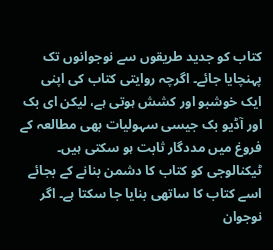کتاب کو جدید طریقوں سے نوجوانوں تک پہنچایا جائے۔ اگرچہ روایتی کتاب کی اپنی ایک خوشبو اور کشش ہوتی ہے، لیکن ای بک اور آڈیو بک جیسی سہولیات بھی مطالعہ کے فروغ میں مددگار ثابت ہو سکتی ہیں۔ ٹیکنالوجی کو کتاب کا دشمن بنانے کے بجائے اسے کتاب کا ساتھی بنایا جا سکتا ہے۔ اگر نوجوان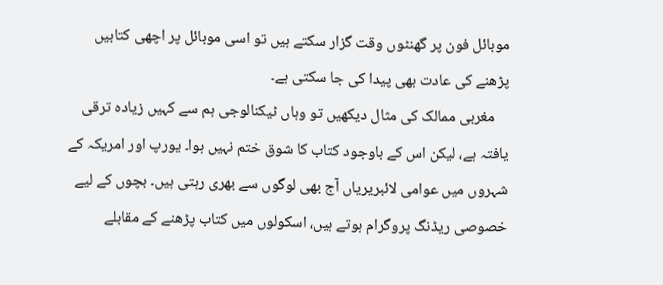موبائل فون پر گھنٹوں وقت گزار سکتے ہیں تو اسی موبائل پر اچھی کتابیں پڑھنے کی عادت بھی پیدا کی جا سکتی ہے۔
    مغربی ممالک کی مثال دیکھیں تو وہاں ٹیکنالوجی ہم سے کہیں زیادہ ترقی یافتہ ہے، لیکن اس کے باوجود کتاب کا شوق ختم نہیں ہوا۔ یورپ اور امریکہ کے شہروں میں عوامی لائبریریاں آج بھی لوگوں سے بھری رہتی ہیں۔ بچوں کے لیے خصوصی ریڈنگ پروگرام ہوتے ہیں، اسکولوں میں کتاب پڑھنے کے مقابلے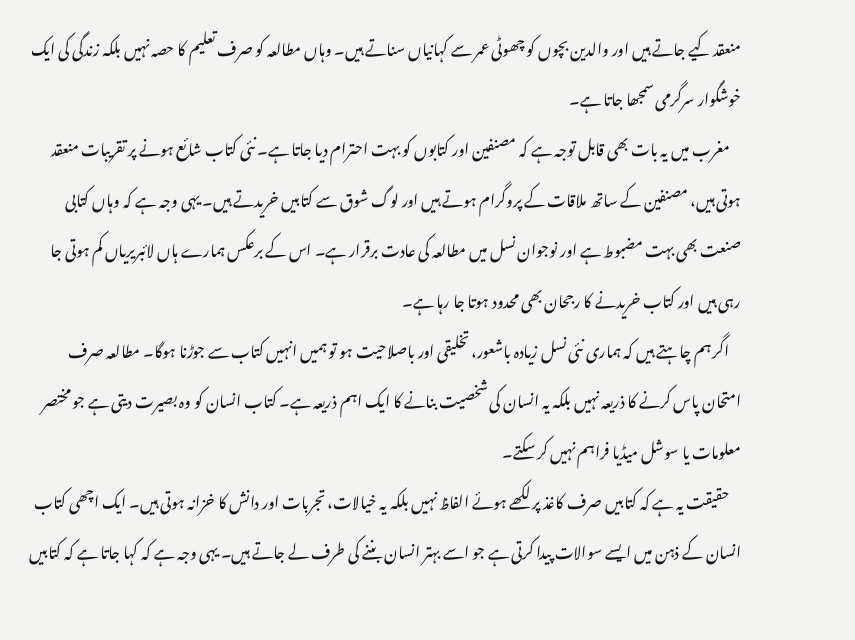منعقد کیے جاتے ہیں اور والدین بچوں کو چھوٹی عمر سے کہانیاں سناتے ہیں۔ وہاں مطالعہ کو صرف تعلیم کا حصہ نہیں بلکہ زندگی کی ایک خوشگوار سرگرمی سمجھا جاتا ہے۔
    مغرب میں یہ بات بھی قابل توجہ ہے کہ مصنفین اور کتابوں کو بہت احترام دیا جاتا ہے۔ نئی کتاب شائع ہونے پر تقریبات منعقد ہوتی ہیں، مصنفین کے ساتھ ملاقات کے پروگرام ہوتے ہیں اور لوگ شوق سے کتابیں خریدتے ہیں۔ یہی وجہ ہے کہ وہاں کتابی صنعت بھی بہت مضبوط ہے اور نوجوان نسل میں مطالعہ کی عادت برقرار ہے۔ اس کے برعکس ہمارے ہاں لائبریریاں کم ہوتی جا رہی ہیں اور کتاب خریدنے کا رجحان بھی محدود ہوتا جا رہا ہے۔
    اگر ہم چاہتے ہیں کہ ہماری نئی نسل زیادہ باشعور، تخلیقی اور باصلاحیت ہو تو ہمیں انہیں کتاب سے جوڑنا ہوگا۔ مطالعہ صرف امتحان پاس کرنے کا ذریعہ نہیں بلکہ یہ انسان کی شخصیت بنانے کا ایک اہم ذریعہ ہے۔ کتاب انسان کو وہ بصیرت دیتی ہے جو مختصر معلومات یا سوشل میڈیا فراہم نہیں کر سکتے۔
    حقیقت یہ ہے کہ کتابیں صرف کاغذ پر لکھے ہوئے الفاظ نہیں بلکہ یہ خیالات، تجربات اور دانش کا خزانہ ہوتی ہیں۔ ایک اچھی کتاب انسان کے ذہن میں ایسے سوالات پیدا کرتی ہے جو اسے بہتر انسان بننے کی طرف لے جاتے ہیں۔ یہی وجہ ہے کہ کہا جاتا ہے کہ کتابیں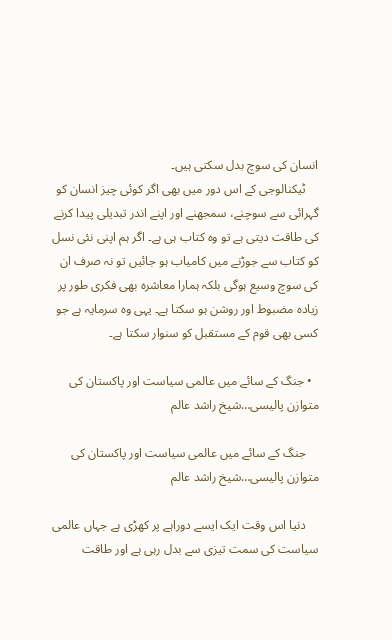انسان کی سوچ بدل سکتی ہیں۔
    ٹیکنالوجی کے اس دور میں بھی اگر کوئی چیز انسان کو گہرائی سے سوچنے، سمجھنے اور اپنے اندر تبدیلی پیدا کرنے کی طاقت دیتی ہے تو وہ کتاب ہی ہے۔ اگر ہم اپنی نئی نسل کو کتاب سے جوڑنے میں کامیاب ہو جائیں تو نہ صرف ان کی سوچ وسیع ہوگی بلکہ ہمارا معاشرہ بھی فکری طور پر زیادہ مضبوط اور روشن ہو سکتا ہے۔ یہی وہ سرمایہ ہے جو کسی بھی قوم کے مستقبل کو سنوار سکتا ہے۔

  • جنگ کے سائے میں عالمی سیاست اور پاکستان کی متوازن پالیسی…شیخ راشد عالم

    جنگ کے سائے میں عالمی سیاست اور پاکستان کی متوازن پالیسی…شیخ راشد عالم

    دنیا اس وقت ایک ایسے دوراہے پر کھڑی ہے جہاں عالمی سیاست کی سمت تیزی سے بدل رہی ہے اور طاقت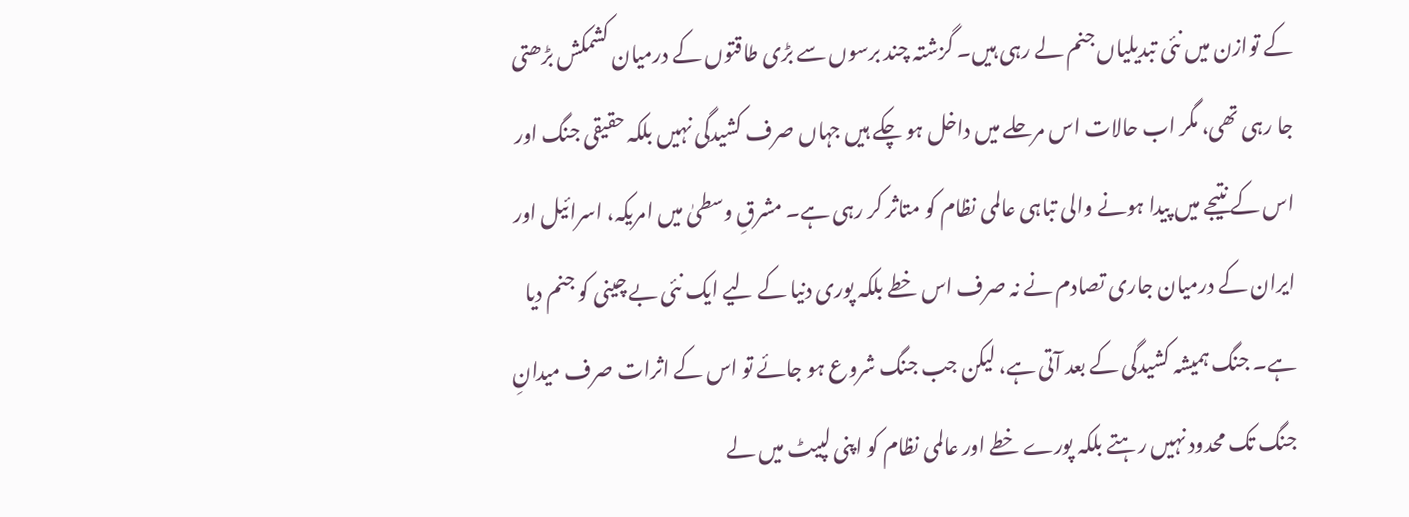کے توازن میں نئی تبدیلیاں جنم لے رہی ہیں۔ گزشتہ چند برسوں سے بڑی طاقتوں کے درمیان کشمکش بڑھتی جا رہی تھی، مگر اب حالات اس مرحلے میں داخل ہو چکے ہیں جہاں صرف کشیدگی نہیں بلکہ حقیقی جنگ اور اس کے نتیجے میں پیدا ہونے والی تباہی عالمی نظام کو متاثر کر رہی ہے۔ مشرقِ وسطیٰ میں امریکہ، اسرائیل اور ایران کے درمیان جاری تصادم نے نہ صرف اس خطے بلکہ پوری دنیا کے لیے ایک نئی بے چینی کو جنم دیا ہے۔ جنگ ہمیشہ کشیدگی کے بعد آتی ہے، لیکن جب جنگ شروع ہو جائے تو اس کے اثرات صرف میدانِ جنگ تک محدود نہیں رہتے بلکہ پورے خطے اور عالمی نظام کو اپنی لپیٹ میں لے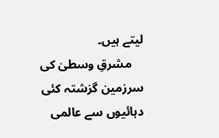لیتے ہیں۔
    مشرقِ وسطیٰ کی سرزمین گزشتہ کئی دہائیوں سے عالمی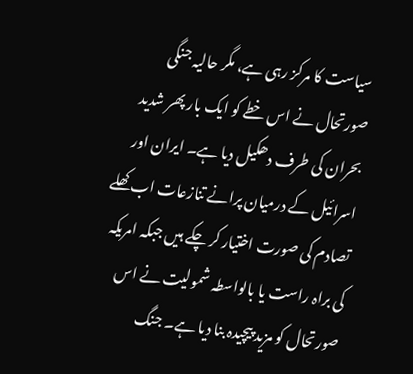سیاست کا مرکز رہی ہے، مگر حالیہ جنگی صورتحال نے اس خطے کو ایک بار پھر شدید بحران کی طرف دھکیل دیا ہے۔ ایران اور اسرائیل کے درمیان پرانے تنازعات اب کھلے تصادم کی صورت اختیار کر چکے ہیں جبکہ امریکہ کی براہ راست یا بالواسطہ شمولیت نے اس صورتحال کو مزید پیچیدہ بنا دیا ہے۔ جنگ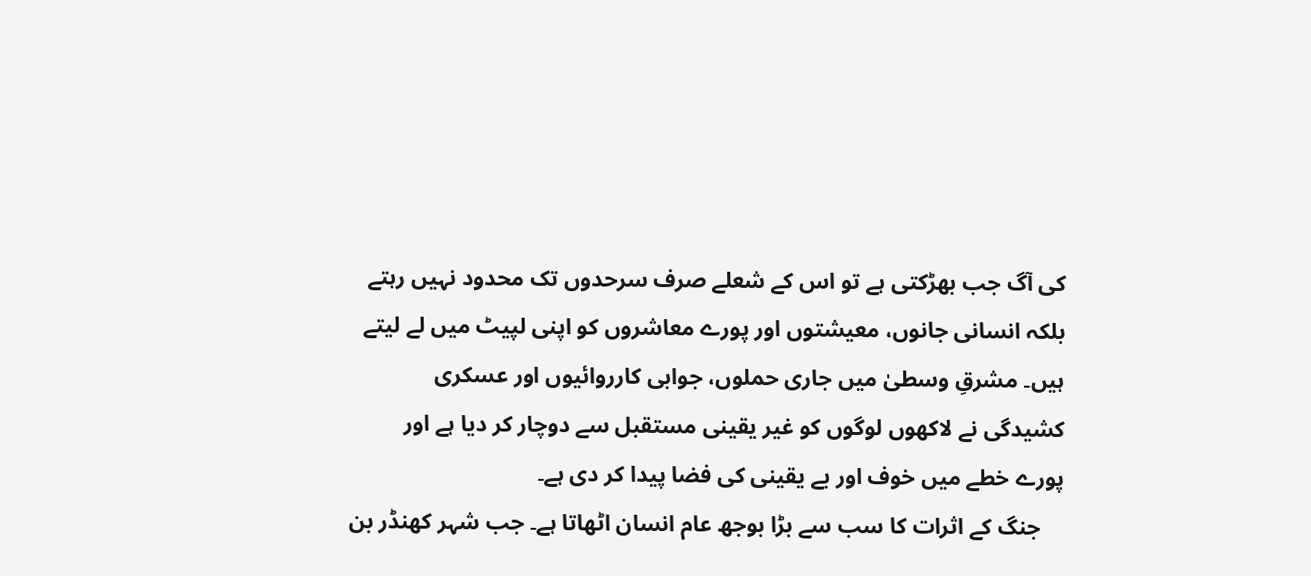کی آگ جب بھڑکتی ہے تو اس کے شعلے صرف سرحدوں تک محدود نہیں رہتے بلکہ انسانی جانوں، معیشتوں اور پورے معاشروں کو اپنی لپیٹ میں لے لیتے ہیں۔ مشرقِ وسطیٰ میں جاری حملوں، جوابی کارروائیوں اور عسکری کشیدگی نے لاکھوں لوگوں کو غیر یقینی مستقبل سے دوچار کر دیا ہے اور پورے خطے میں خوف اور بے یقینی کی فضا پیدا کر دی ہے۔
    جنگ کے اثرات کا سب سے بڑا بوجھ عام انسان اٹھاتا ہے۔ جب شہر کھنڈر بن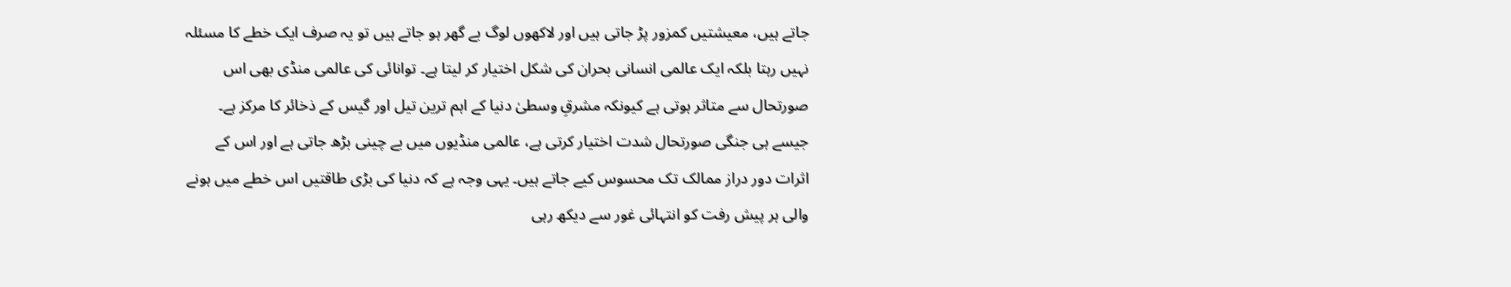جاتے ہیں، معیشتیں کمزور پڑ جاتی ہیں اور لاکھوں لوگ بے گھر ہو جاتے ہیں تو یہ صرف ایک خطے کا مسئلہ نہیں رہتا بلکہ ایک عالمی انسانی بحران کی شکل اختیار کر لیتا ہے۔ توانائی کی عالمی منڈی بھی اس صورتحال سے متاثر ہوتی ہے کیونکہ مشرقِ وسطیٰ دنیا کے اہم ترین تیل اور گیس کے ذخائر کا مرکز ہے۔ جیسے ہی جنگی صورتحال شدت اختیار کرتی ہے، عالمی منڈیوں میں بے چینی بڑھ جاتی ہے اور اس کے اثرات دور دراز ممالک تک محسوس کیے جاتے ہیں۔ یہی وجہ ہے کہ دنیا کی بڑی طاقتیں اس خطے میں ہونے والی ہر پیش رفت کو انتہائی غور سے دیکھ رہی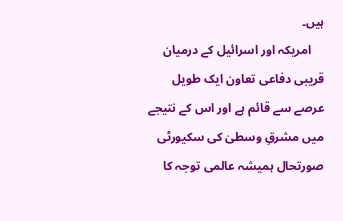ہیں۔
    امریکہ اور اسرائیل کے درمیان قریبی دفاعی تعاون ایک طویل عرصے سے قائم ہے اور اس کے نتیجے میں مشرقِ وسطیٰ کی سکیورٹی صورتحال ہمیشہ عالمی توجہ کا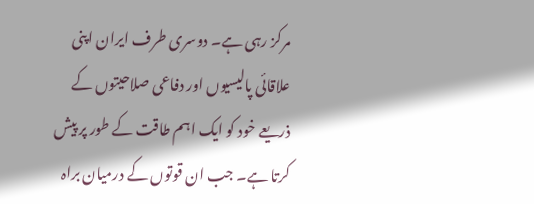مرکز رہی ہے۔ دوسری طرف ایران اپنی علاقائی پالیسیوں اور دفاعی صلاحیتوں کے ذریعے خود کو ایک اہم طاقت کے طور پر پیش کرتا ہے۔ جب ان قوتوں کے درمیان براہ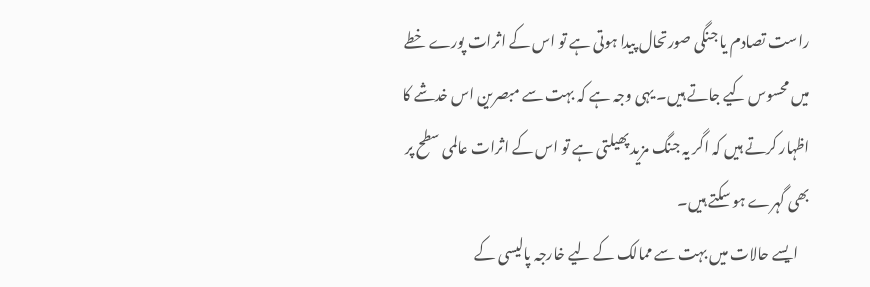راست تصادم یا جنگی صورتحال پیدا ہوتی ہے تو اس کے اثرات پورے خطے میں محسوس کیے جاتے ہیں۔ یہی وجہ ہے کہ بہت سے مبصرین اس خدشے کا اظہار کرتے ہیں کہ اگر یہ جنگ مزید پھیلتی ہے تو اس کے اثرات عالمی سطح پر بھی گہرے ہو سکتے ہیں۔
    ایسے حالات میں بہت سے ممالک کے لیے خارجہ پالیسی کے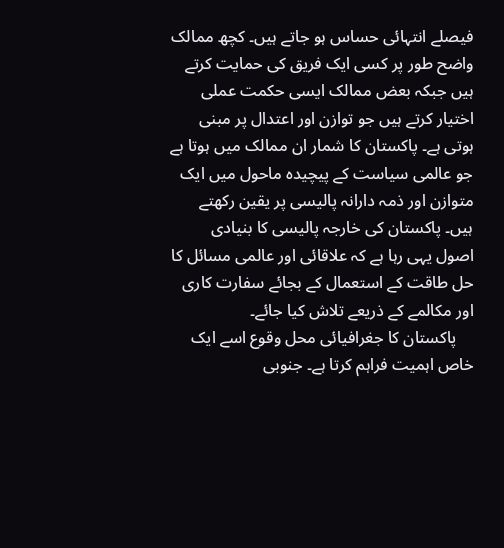فیصلے انتہائی حساس ہو جاتے ہیں۔ کچھ ممالک واضح طور پر کسی ایک فریق کی حمایت کرتے ہیں جبکہ بعض ممالک ایسی حکمت عملی اختیار کرتے ہیں جو توازن اور اعتدال پر مبنی ہوتی ہے۔ پاکستان کا شمار ان ممالک میں ہوتا ہے جو عالمی سیاست کے پیچیدہ ماحول میں ایک متوازن اور ذمہ دارانہ پالیسی پر یقین رکھتے ہیں۔ پاکستان کی خارجہ پالیسی کا بنیادی اصول یہی رہا ہے کہ علاقائی اور عالمی مسائل کا حل طاقت کے استعمال کے بجائے سفارت کاری اور مکالمے کے ذریعے تلاش کیا جائے۔
    پاکستان کا جغرافیائی محل وقوع اسے ایک خاص اہمیت فراہم کرتا ہے۔ جنوبی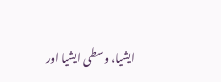ایشیا، وسطی ایشیا اور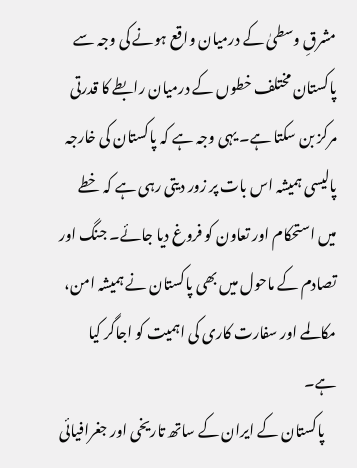مشرقِ وسطیٰ کے درمیان واقع ہونے کی وجہ سے پاکستان مختلف خطوں کے درمیان رابطے کا قدرتی مرکز بن سکتا ہے۔ یہی وجہ ہے کہ پاکستان کی خارجہ پالیسی ہمیشہ اس بات پر زور دیتی رہی ہے کہ خطے میں استحکام اور تعاون کو فروغ دیا جائے۔ جنگ اور تصادم کے ماحول میں بھی پاکستان نے ہمیشہ امن، مکالمے اور سفارت کاری کی اہمیت کو اجاگر کیا ہے۔
    پاکستان کے ایران کے ساتھ تاریخی اور جغرافیائی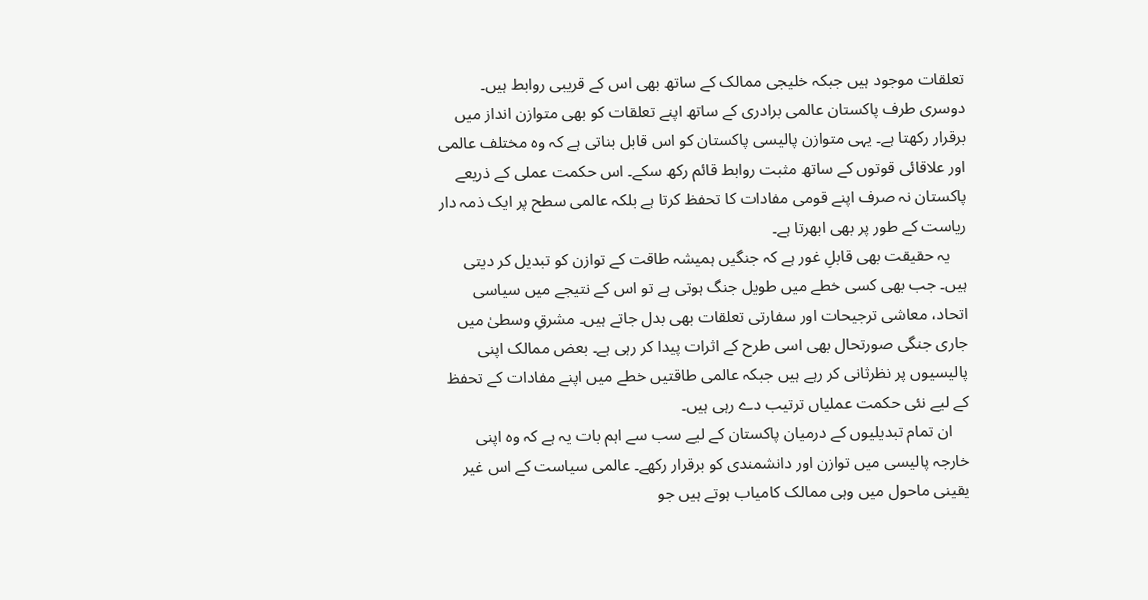تعلقات موجود ہیں جبکہ خلیجی ممالک کے ساتھ بھی اس کے قریبی روابط ہیں۔ دوسری طرف پاکستان عالمی برادری کے ساتھ اپنے تعلقات کو بھی متوازن انداز میں برقرار رکھتا ہے۔ یہی متوازن پالیسی پاکستان کو اس قابل بناتی ہے کہ وہ مختلف عالمی اور علاقائی قوتوں کے ساتھ مثبت روابط قائم رکھ سکے۔ اس حکمت عملی کے ذریعے پاکستان نہ صرف اپنے قومی مفادات کا تحفظ کرتا ہے بلکہ عالمی سطح پر ایک ذمہ دار ریاست کے طور پر بھی ابھرتا ہے۔
    یہ حقیقت بھی قابلِ غور ہے کہ جنگیں ہمیشہ طاقت کے توازن کو تبدیل کر دیتی ہیں۔ جب بھی کسی خطے میں طویل جنگ ہوتی ہے تو اس کے نتیجے میں سیاسی اتحاد، معاشی ترجیحات اور سفارتی تعلقات بھی بدل جاتے ہیں۔ مشرقِ وسطیٰ میں جاری جنگی صورتحال بھی اسی طرح کے اثرات پیدا کر رہی ہے۔ بعض ممالک اپنی پالیسیوں پر نظرثانی کر رہے ہیں جبکہ عالمی طاقتیں خطے میں اپنے مفادات کے تحفظ کے لیے نئی حکمت عملیاں ترتیب دے رہی ہیں۔
    ان تمام تبدیلیوں کے درمیان پاکستان کے لیے سب سے اہم بات یہ ہے کہ وہ اپنی خارجہ پالیسی میں توازن اور دانشمندی کو برقرار رکھے۔ عالمی سیاست کے اس غیر یقینی ماحول میں وہی ممالک کامیاب ہوتے ہیں جو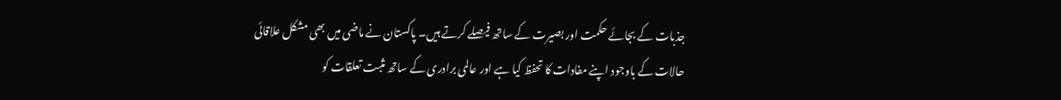جذبات کے بجائے حکمت اور بصیرت کے ساتھ فیصلے کرتے ہیں۔ پاکستان نے ماضی میں بھی مشکل علاقائی حالات کے باوجود اپنے مفادات کا تحفظ کیا ہے اور عالمی برادری کے ساتھ مثبت تعلقات کو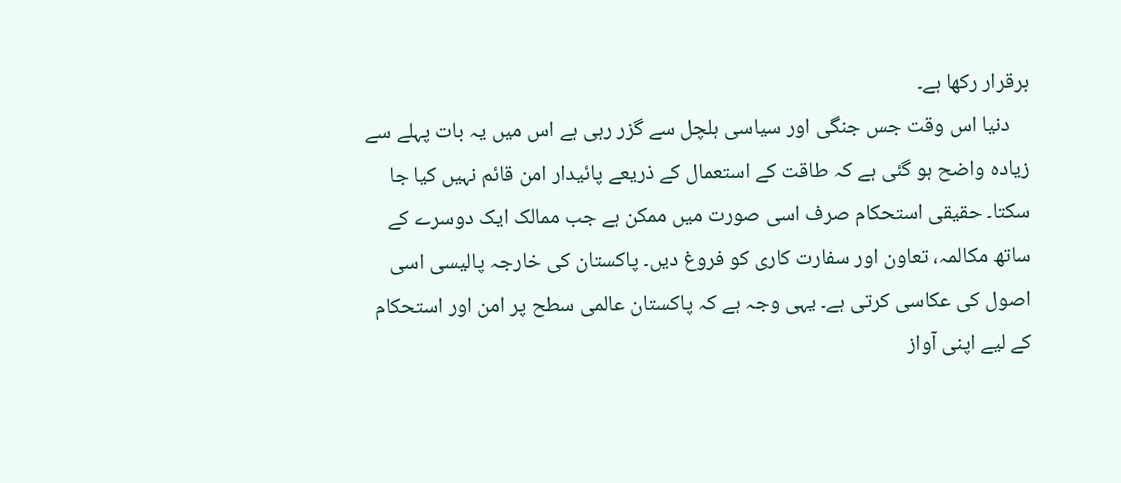برقرار رکھا ہے۔
    دنیا اس وقت جس جنگی اور سیاسی ہلچل سے گزر رہی ہے اس میں یہ بات پہلے سے زیادہ واضح ہو گئی ہے کہ طاقت کے استعمال کے ذریعے پائیدار امن قائم نہیں کیا جا سکتا۔ حقیقی استحکام صرف اسی صورت میں ممکن ہے جب ممالک ایک دوسرے کے ساتھ مکالمہ، تعاون اور سفارت کاری کو فروغ دیں۔ پاکستان کی خارجہ پالیسی اسی اصول کی عکاسی کرتی ہے۔ یہی وجہ ہے کہ پاکستان عالمی سطح پر امن اور استحکام کے لیے اپنی آواز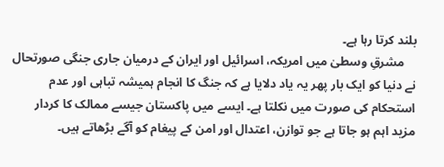بلند کرتا رہا ہے۔
    مشرقِ وسطیٰ میں امریکہ، اسرائیل اور ایران کے درمیان جاری جنگی صورتحال نے دنیا کو ایک بار پھر یہ یاد دلایا ہے کہ جنگ کا انجام ہمیشہ تباہی اور عدم استحکام کی صورت میں نکلتا ہے۔ ایسے میں پاکستان جیسے ممالک کا کردار مزید اہم ہو جاتا ہے جو توازن، اعتدال اور امن کے پیغام کو آگے بڑھاتے ہیں۔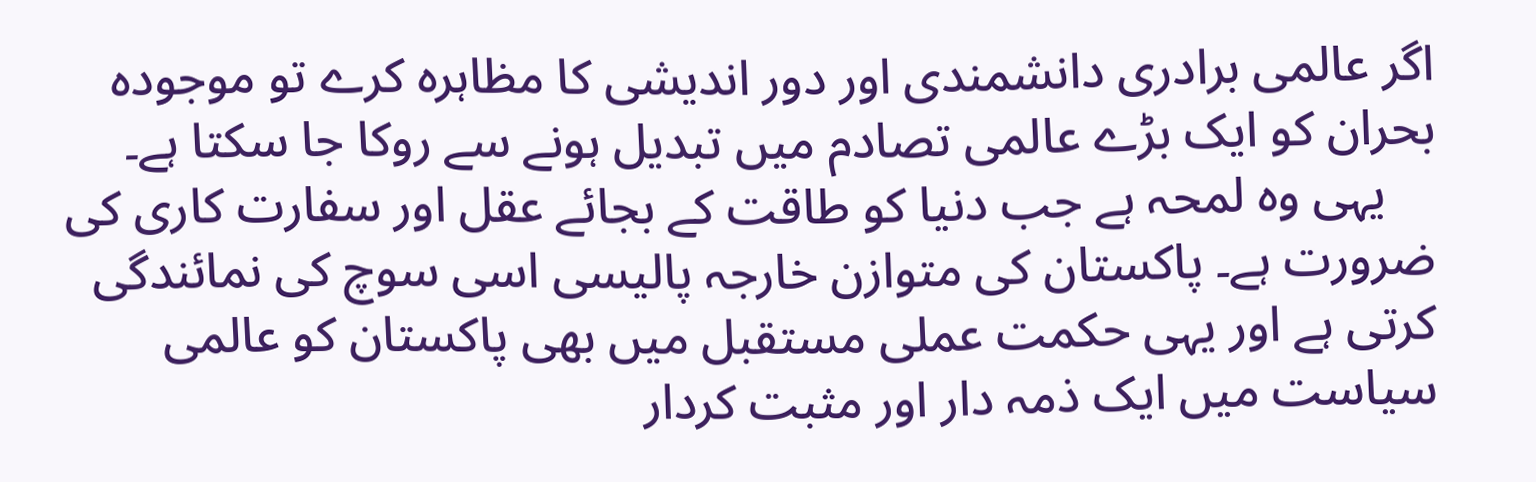اگر عالمی برادری دانشمندی اور دور اندیشی کا مظاہرہ کرے تو موجودہ بحران کو ایک بڑے عالمی تصادم میں تبدیل ہونے سے روکا جا سکتا ہے۔
    یہی وہ لمحہ ہے جب دنیا کو طاقت کے بجائے عقل اور سفارت کاری کی ضرورت ہے۔ پاکستان کی متوازن خارجہ پالیسی اسی سوچ کی نمائندگی کرتی ہے اور یہی حکمت عملی مستقبل میں بھی پاکستان کو عالمی سیاست میں ایک ذمہ دار اور مثبت کردار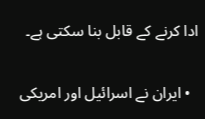ادا کرنے کے قابل بنا سکتی ہے۔

  • ایران نے اسرائیل اور امریکی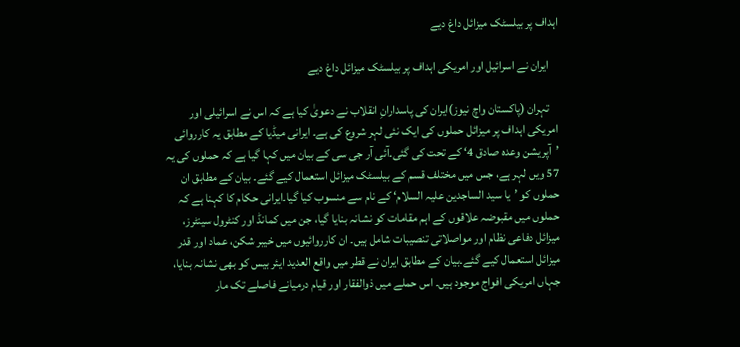اہداف پر بیلسٹک میزائل داغ دیے

    ایران نے اسرائیل اور امریکی اہداف پر بیلسٹک میزائل داغ دیے

    تہران (پاکستان واچ نیوز)ایران کی پاسدارانِ انقلاب نے دعویٰ کیا ہے کہ اس نے اسرائیلی اور امریکی اہداف پر میزائل حملوں کی ایک نئی لہر شروع کی ہے۔ ایرانی میڈیا کے مطابق یہ کارروائی ’آپریشن وعدہ صادق 4‘ کے تحت کی گئی۔آئی آر جی سی کے بیان میں کہا گیا ہے کہ حملوں کی یہ 57 ویں لہر ہے، جس میں مختلف قسم کے بیلسٹک میزائل استعمال کیے گئے۔ بیان کے مطابق ان حملوں کو ’یا سید الساجدین علیہ السلام‘ کے نام سے منسوب کیا گیا۔ایرانی حکام کا کہنا ہے کہ حملوں میں مقبوضہ علاقوں کے اہم مقامات کو نشانہ بنایا گیا، جن میں کمانڈ اور کنٹرول سینٹرز، میزائل دفاعی نظام اور مواصلاتی تنصیبات شامل ہیں۔ ان کارروائیوں میں خیبر شکن، عماد اور قدر میزائل استعمال کیے گئے۔بیان کے مطابق ایران نے قطر میں واقع العدید ایئر بیس کو بھی نشانہ بنایا، جہاں امریکی افواج موجود ہیں۔ اس حملے میں ذوالفقار اور قیام درمیانے فاصلے تک مار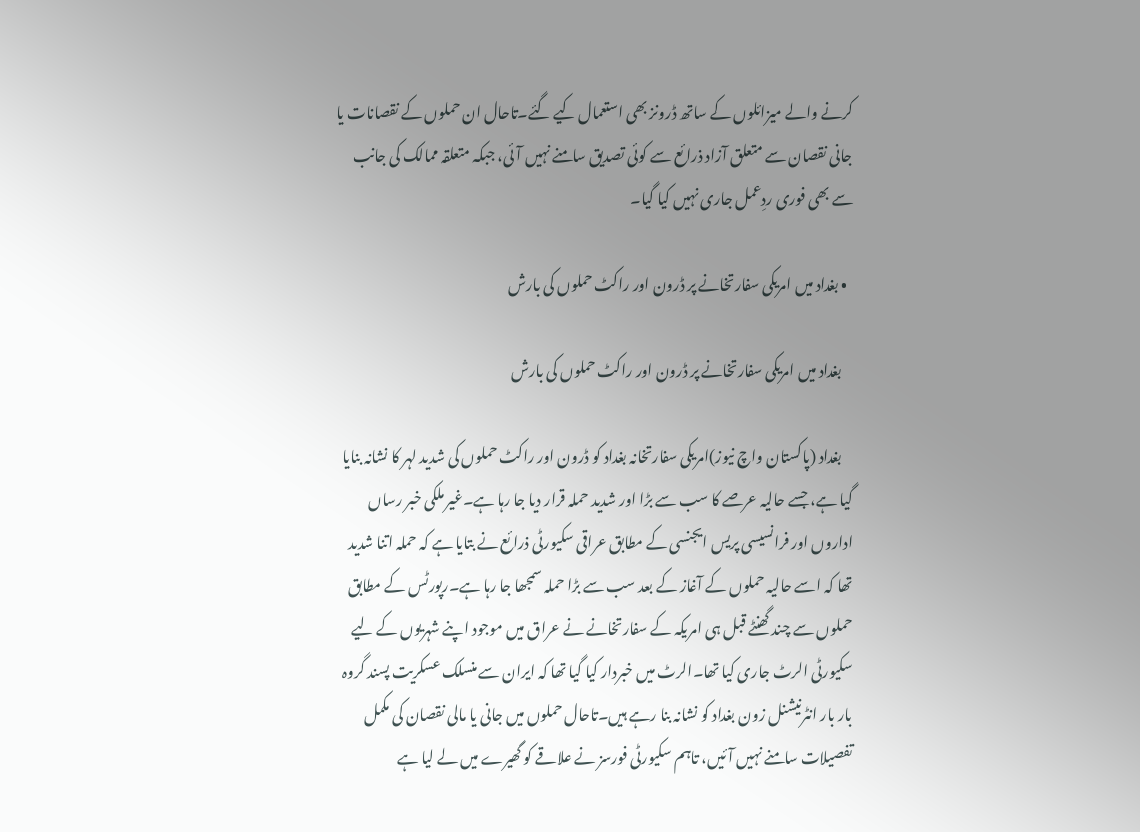کرنے والے میزائلوں کے ساتھ ڈرونز بھی استعمال کیے گئے۔تاحال ان حملوں کے نقصانات یا جانی نقصان سے متعلق آزاد ذرائع سے کوئی تصدیق سامنے نہیں آئی، جبکہ متعلقہ ممالک کی جانب سے بھی فوری ردِعمل جاری نہیں کیا گیا۔

  • بغداد میں امریکی سفارتخانے پر ڈرون اور راکٹ حملوں کی بارش

    بغداد میں امریکی سفارتخانے پر ڈرون اور راکٹ حملوں کی بارش

    بغداد (پاکستان واچ نیوز)امریکی سفارتخانہ بغداد کو ڈرون اور راکٹ حملوں کی شدید لہر کا نشانہ بنایا گیا ہے، جسے حالیہ عرصے کا سب سے بڑا اور شدید حملہ قرار دیا جا رہا ہے۔غیر ملکی خبر رساں اداروں اور فرانسیسی پریس ایجنسی کے مطابق عراقی سکیورٹی ذرائع نے بتایا ہے کہ حملہ اتنا شدید تھا کہ اسے حالیہ حملوں کے آغاز کے بعد سب سے بڑا حملہ سمجھا جا رہا ہے۔رپورٹس کے مطابق حملوں سے چند گھنٹے قبل ہی امریکہ کے سفارتخانے نے عراق میں موجود اپنے شہریوں کے لیے سکیورٹی الرٹ جاری کیا تھا۔الرٹ میں خبردار کیا گیا تھا کہ ایران سے منسلک عسکریت پسند گروہ بار بار انٹرنیشنل زون بغداد کو نشانہ بنا رہے ہیں۔تاحال حملوں میں جانی یا مالی نقصان کی مکمل تفصیلات سامنے نہیں آئیں، تاہم سکیورٹی فورسز نے علاقے کو گھیرے میں لے لیا ہے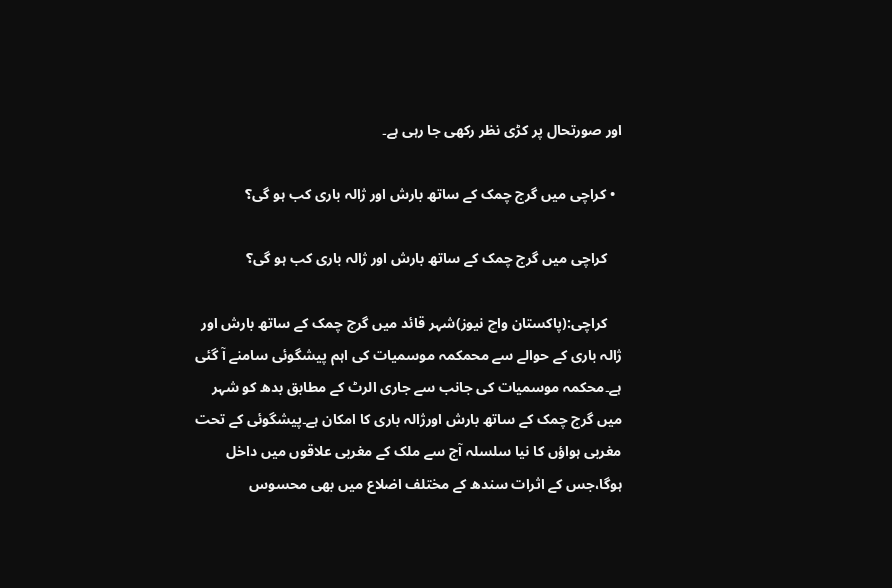اور صورتحال پر کڑی نظر رکھی جا رہی ہے۔

  • کراچی میں گرج چمک کے ساتھ بارش اور ژالہ باری کب ہو گی؟

    کراچی میں گرج چمک کے ساتھ بارش اور ژالہ باری کب ہو گی؟

    کراچی:(پاکستان واچ نیوز)شہر قائد میں گرج چمک کے ساتھ بارش اور ژالہ باری کے حوالے سے محمکمہ موسمیات کی اہم پیشگوئی سامنے آ گئی ہے۔محکمہ موسمیات کی جانب سے جاری الرٹ کے مطابق بدھ کو شہر میں گرج چمک کے ساتھ بارش اورژالہ باری کا امکان ہے۔پیشگوئی کے تحت مغربی ہواؤں کا نیا سلسلہ آج سے ملک کے مغربی علاقوں میں داخل ہوگا،جس کے اثرات سندھ کے مختلف اضلاع میں بھی محسوس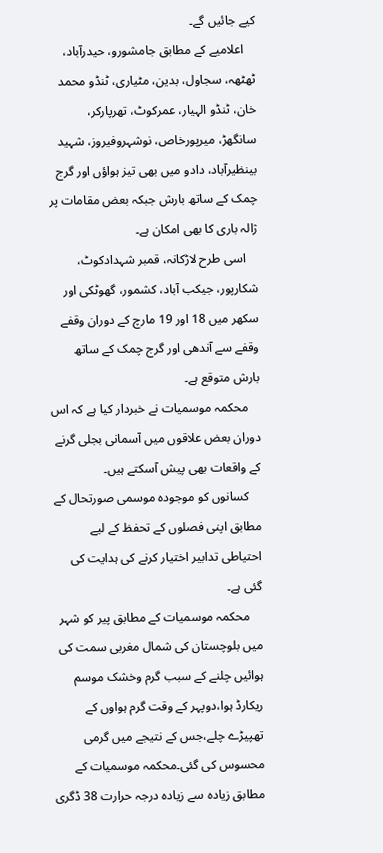کیے جائیں گے۔
    اعلامیے کے مطابق جامشورو، حیدرآباد، ٹھٹھہ، سجاول، بدین، مٹیاری، ٹنڈو محمد خان، ٹنڈو الہیار، عمرکوٹ، تھرپارکر، سانگھڑ، میرپورخاص، نوشہروفیروز، شہید بینظیرآباد، دادو میں بھی تیز ہواؤں اور گرج چمک کے ساتھ بارش جبکہ بعض مقامات پر ژالہ باری کا بھی امکان ہے۔
    اسی طرح لاڑکانہ، قمبر شہدادکوٹ، شکارپور، جیکب آباد، کشمور، گھوٹکی اور سکھر میں 18 اور 19 مارچ کے دوران وقفے وقفے سے آندھی اور گرج چمک کے ساتھ بارش متوقع ہے۔
    محکمہ موسمیات نے خبردار کیا ہے کہ اس دوران بعض علاقوں میں آسمانی بجلی گرنے کے واقعات بھی پیش آسکتے ہیں۔
    کسانوں کو موجودہ موسمی صورتحال کے مطابق اپنی فصلوں کے تحفظ کے لیے احتیاطی تدابیر اختیار کرنے کی ہدایت کی گئی ہے۔
    محکمہ موسمیات کے مطابق پیر کو شہر میں بلوچستان کی شمال مغربی سمت کی ہوائیں چلنے کے سبب گرم وخشک موسم ریکارڈ ہوا،دوپہر کے وقت گرم ہواوں کے تھپیڑے چلے،جس کے نتیجے میں گرمی محسوس کی گئی۔محکمہ موسمیات کے مطابق زیادہ سے زیادہ درجہ حرارت 38 ڈگری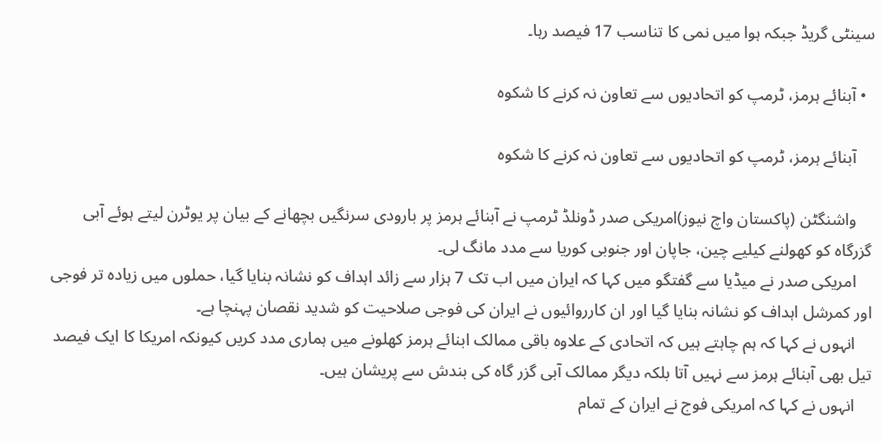سینٹی گریڈ جبکہ ہوا میں نمی کا تناسب 17 فیصد رہا۔

  • آبنائے ہرمز، ٹرمپ کو اتحادیوں سے تعاون نہ کرنے کا شکوہ

    آبنائے ہرمز، ٹرمپ کو اتحادیوں سے تعاون نہ کرنے کا شکوہ

    واشنگٹن (پاکستان واچ نیوز)امریکی صدر ڈونلڈ ٹرمپ نے آبنائے ہرمز پر بارودی سرنگیں بچھانے کے بیان پر یوٹرن لیتے ہوئے آبی گزرگاہ کو کھولنے کیلیے چین، جاپان اور جنوبی کوریا سے مدد مانگ لی۔
    امریکی صدر نے میڈیا سے گفتگو میں کہا کہ ایران میں اب تک 7 ہزار سے زائد اہداف کو نشانہ بنایا گیا، حملوں میں زیادہ تر فوجی اور کمرشل اہداف کو نشانہ بنایا گیا اور ان کارروائیوں نے ایران کی فوجی صلاحیت کو شدید نقصان پہنچا ہے۔
    انہوں نے کہا کہ ہم چاہتے ہیں کہ اتحادی کے علاوہ باقی ممالک ابنائے ہرمز کھلونے میں ہماری مدد کریں کیونکہ امریکا کا ایک فیصد تیل بھی آبنائے ہرمز سے نہیں آتا بلکہ دیگر ممالک آبی گزر گاہ کی بندش سے پریشان ہیں۔
    انہوں نے کہا کہ امریکی فوج نے ایران کے تمام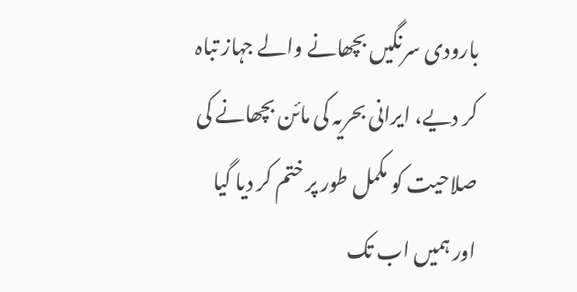بارودی سرنگیں بچھانے والے جہاز تباہ کر دیے، ایرانی بحریہ کی مائن بچھانے کی صلاحیت کو مکمل طور پر ختم کر دیا گیا اور ہمیں اب تک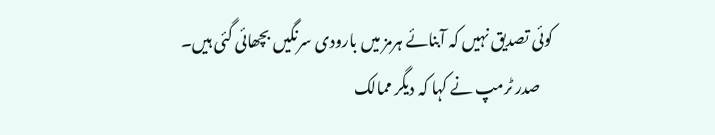کوئی تصدیق نہیں کہ آبنائے ہرمز میں بارودی سرنگیں بچھائی گئی ہیں۔
    صدر ٹرمپ نے کہا کہ دیگر ممالک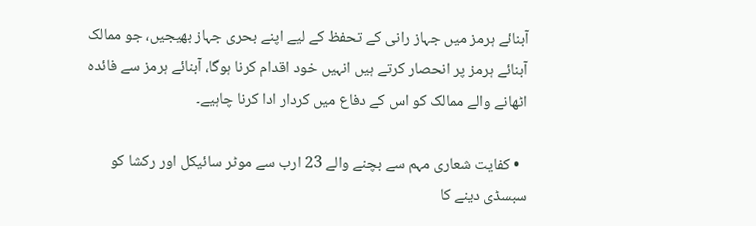آبنائے ہرمز میں جہاز رانی کے تحفظ کے لیے اپنے بحری جہاز بھیجیں، جو ممالک آبنائے ہرمز پر انحصار کرتے ہیں انہیں خود اقدام کرنا ہوگا، آبنائے ہرمز سے فائدہ اٹھانے والے ممالک کو اس کے دفاع میں کردار ادا کرنا چاہیے۔

  • کفایت شعاری مہم سے بچنے والے 23 ارب سے موٹر سائیکل اور رکشا کو سبسڈی دینے کا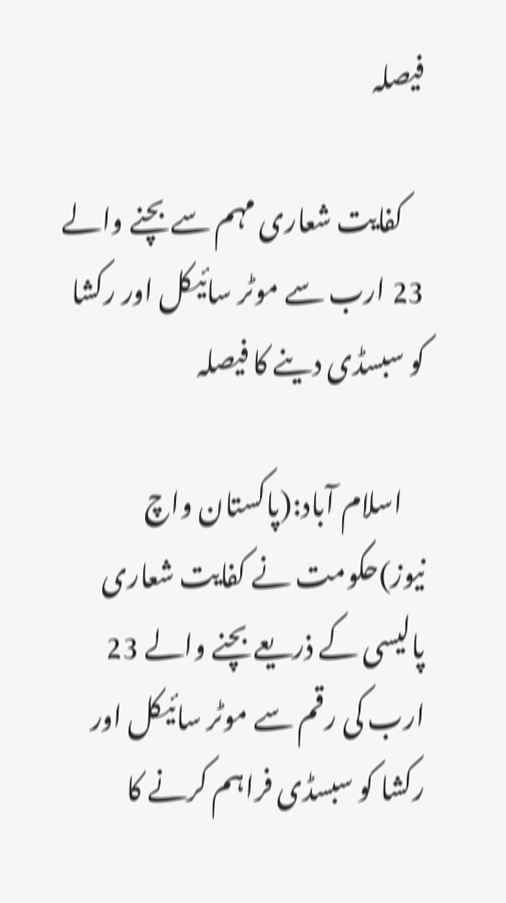فیصلہ

    کفایت شعاری مہم سے بچنے والے 23 ارب سے موٹر سائیکل اور رکشا کو سبسڈی دینے کا فیصلہ

    اسلام آباد:(پاکستان واچ نیوز)حکومت نے کفایت شعاری پالیسی کے ذریعے بچنے والے 23 ارب کی رقم سے موٹر سائیکل اور رکشا کو سبسڈی فراہم کرنے کا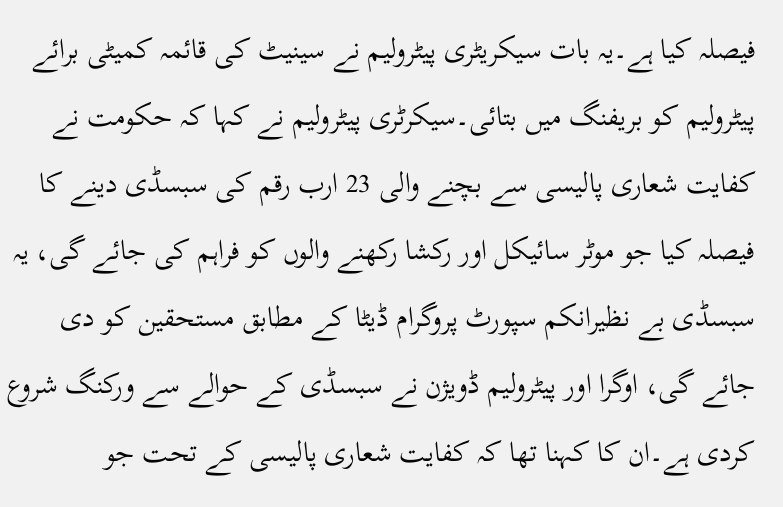فیصلہ کیا ہے۔یہ بات سیکریٹری پیٹرولیم نے سینیٹ کی قائمہ کمیٹی برائے پیٹرولیم کو بریفنگ میں بتائی۔سیکرٹری پیٹرولیم نے کہا کہ حکومت نے کفایت شعاری پالیسی سے بچنے والی 23 ارب رقم کی سبسڈی دینے کا فیصلہ کیا جو موٹر سائیکل اور رکشا رکھنے والوں کو فراہم کی جائے گی، یہ سبسڈی بے نظیرانکم سپورٹ پروگرام ڈیٹا کے مطابق مستحقین کو دی جائے گی، اوگرا اور پیٹرولیم ڈویژن نے سبسڈی کے حوالے سے ورکنگ شروع کردی ہے۔ان کا کہنا تھا کہ کفایت شعاری پالیسی کے تحت جو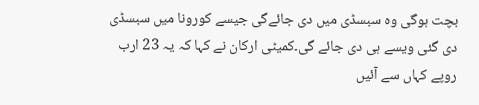بچت ہوگی وہ سبسڈی میں دی جائےگی جیسے کورونا میں سبسڈی دی گئی ویسے ہی دی جائے گی۔کمیٹی ارکان نے کہا کہ یہ 23 ارب روپے کہاں سے آئیں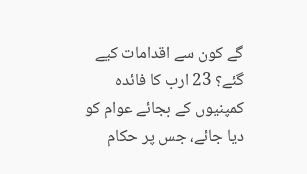گے کون سے اقدامات کیے گئے؟ 23 ارب کا فائدہ کمپنیوں کے بجائے عوام کو دیا جائے، جس پر حکام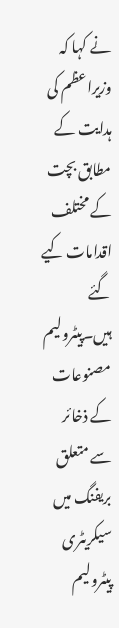نے کہا کہ وزیراعظم کی ہدایت کے مطابق بچت کے مختلف اقدامات کیے گئے ہیں۔پیٹرولیم مصنوعات کے ذخائر سے متعلق بریفنگ میں سیکریٹری پیٹرولیم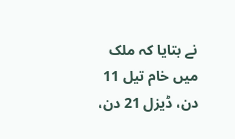نے بتایا کہ ملک میں خام تیل 11 دن، ڈیزل 21 دن،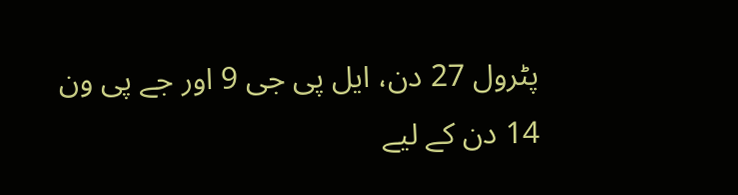پٹرول 27 دن، ایل پی جی 9 اور جے پی ون 14 دن کے لیے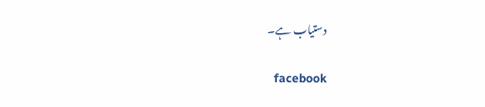دستیاب ہے۔

    facebook